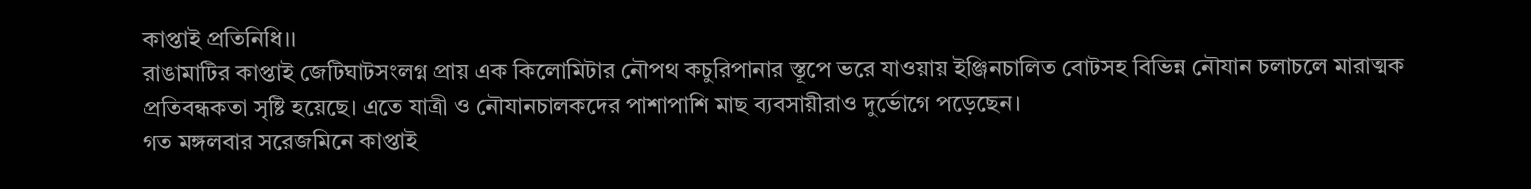কাপ্তাই প্রতিনিধি।।
রাঙামাটির কাপ্তাই জেটিঘাটসংলগ্ন প্রায় এক কিলোমিটার নৌপথ কচুরিপানার স্তূপে ভরে যাওয়ায় ইঞ্জিনচালিত বোটসহ বিভিন্ন নৌযান চলাচলে মারাত্মক প্রতিবন্ধকতা সৃষ্টি হয়েছে। এতে যাত্রী ও নৌযানচালকদের পাশাপাশি মাছ ব্যবসায়ীরাও দুর্ভোগে পড়েছেন।
গত মঙ্গলবার সরেজমিনে কাপ্তাই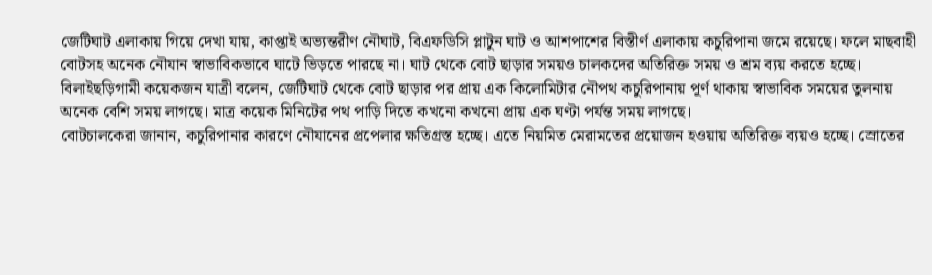জেটিঘাট এলাকায় গিয়ে দেখা যায়, কাপ্তাই অভ্যন্তরীণ নৌঘাট, বিএফডিসি প্লাটুন ঘাট ও আশপাশের বিস্তীর্ণ এলাকায় কচুরিপানা জমে রয়েছে। ফলে মাছবাহী বোটসহ অনেক নৌযান স্বাভাবিকভাবে ঘাটে ভিড়তে পারছে না। ঘাট থেকে বোট ছাড়ার সময়ও চালকদের অতিরিক্ত সময় ও শ্রম ব্যয় করতে হচ্ছে।
বিলাইছড়িগামী কয়েকজন যাত্রী বলেন, জেটিঘাট থেকে বোট ছাড়ার পর প্রায় এক কিলোমিটার নৌপথ কচুরিপানায় পূর্ণ থাকায় স্বাভাবিক সময়ের তুলনায় অনেক বেশি সময় লাগছে। মাত্র কয়েক মিনিটের পথ পাড়ি দিতে কখনো কখনো প্রায় এক ঘণ্টা পর্যন্ত সময় লাগছে।
বোটচালকেরা জানান, কচুরিপানার কারণে নৌযানের প্রপেলার ক্ষতিগ্রস্ত হচ্ছে। এতে নিয়মিত মেরামতের প্রয়োজন হওয়ায় অতিরিক্ত ব্যয়ও হচ্ছে। স্রোতের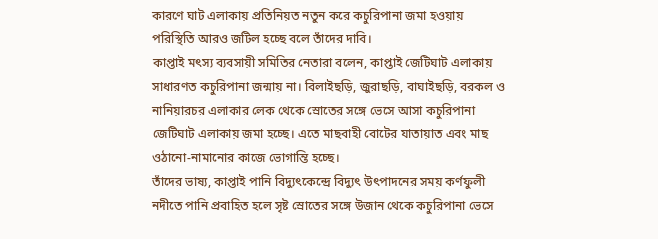কারণে ঘাট এলাকায় প্রতিনিয়ত নতুন করে কচুরিপানা জমা হওয়ায় পরিস্থিতি আরও জটিল হচ্ছে বলে তাঁদের দাবি।
কাপ্তাই মৎস্য ব্যবসায়ী সমিতির নেতারা বলেন, কাপ্তাই জেটিঘাট এলাকায় সাধারণত কচুরিপানা জন্মায় না। বিলাইছড়ি, জুরাছড়ি, বাঘাইছড়ি, বরকল ও নানিয়ারচর এলাকার লেক থেকে স্রোতের সঙ্গে ভেসে আসা কচুরিপানা জেটিঘাট এলাকায় জমা হচ্ছে। এতে মাছবাহী বোটের যাতায়াত এবং মাছ ওঠানো-নামানোর কাজে ভোগান্তি হচ্ছে।
তাঁদের ভাষ্য, কাপ্তাই পানি বিদ্যুৎকেন্দ্রে বিদ্যুৎ উৎপাদনের সময় কর্ণফুলী নদীতে পানি প্রবাহিত হলে সৃষ্ট স্রোতের সঙ্গে উজান থেকে কচুরিপানা ভেসে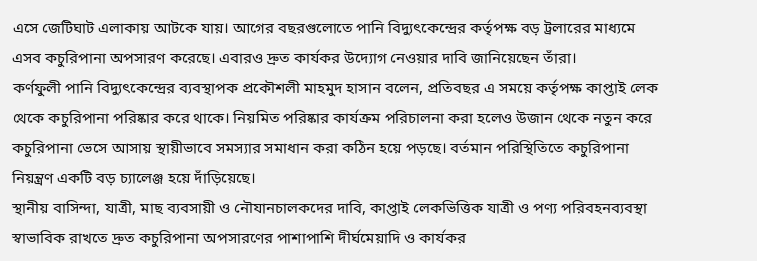এসে জেটিঘাট এলাকায় আটকে যায়। আগের বছরগুলোতে পানি বিদ্যুৎকেন্দ্রের কর্তৃপক্ষ বড় ট্রলারের মাধ্যমে এসব কচুরিপানা অপসারণ করেছে। এবারও দ্রুত কার্যকর উদ্যোগ নেওয়ার দাবি জানিয়েছেন তাঁরা।
কর্ণফুলী পানি বিদ্যুৎকেন্দ্রের ব্যবস্থাপক প্রকৌশলী মাহমুদ হাসান বলেন, প্রতিবছর এ সময়ে কর্তৃপক্ষ কাপ্তাই লেক থেকে কচুরিপানা পরিষ্কার করে থাকে। নিয়মিত পরিষ্কার কার্যক্রম পরিচালনা করা হলেও উজান থেকে নতুন করে কচুরিপানা ভেসে আসায় স্থায়ীভাবে সমস্যার সমাধান করা কঠিন হয়ে পড়ছে। বর্তমান পরিস্থিতিতে কচুরিপানা নিয়ন্ত্রণ একটি বড় চ্যালেঞ্জ হয়ে দাঁড়িয়েছে।
স্থানীয় বাসিন্দা, যাত্রী, মাছ ব্যবসায়ী ও নৌযানচালকদের দাবি, কাপ্তাই লেকভিত্তিক যাত্রী ও পণ্য পরিবহনব্যবস্থা স্বাভাবিক রাখতে দ্রুত কচুরিপানা অপসারণের পাশাপাশি দীর্ঘমেয়াদি ও কার্যকর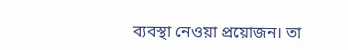ব্যবস্থা নেওয়া প্রয়োজন। তা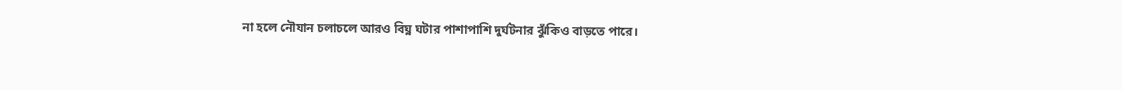না হলে নৌযান চলাচলে আরও বিঘ্ন ঘটার পাশাপাশি দুর্ঘটনার ঝুঁকিও বাড়তে পারে।